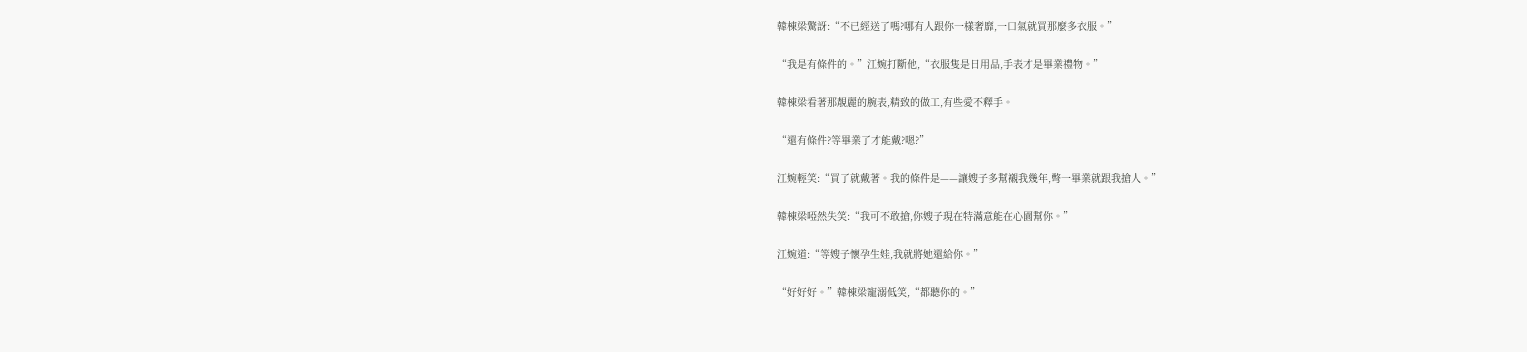韓棟梁驚訝:“不已經送了嗎?哪有人跟你一樣奢靡,一口氣就買那麼多衣服。”

“我是有條件的。”江婉打斷他,“衣服隻是日用品,手表才是畢業禮物。”

韓棟梁看著那靚麗的腕表,精致的做工,有些愛不釋手。

“還有條件?等畢業了才能戴?嗯?”

江婉輕笑:“買了就戴著。我的條件是——讓嫂子多幫襯我幾年,彆一畢業就跟我搶人。”

韓棟梁啞然失笑:“我可不敢搶,你嫂子現在特滿意能在心園幫你。”

江婉道:“等嫂子懷孕生娃,我就將她還給你。”

“好好好。”韓棟梁寵溺低笑,“都聽你的。”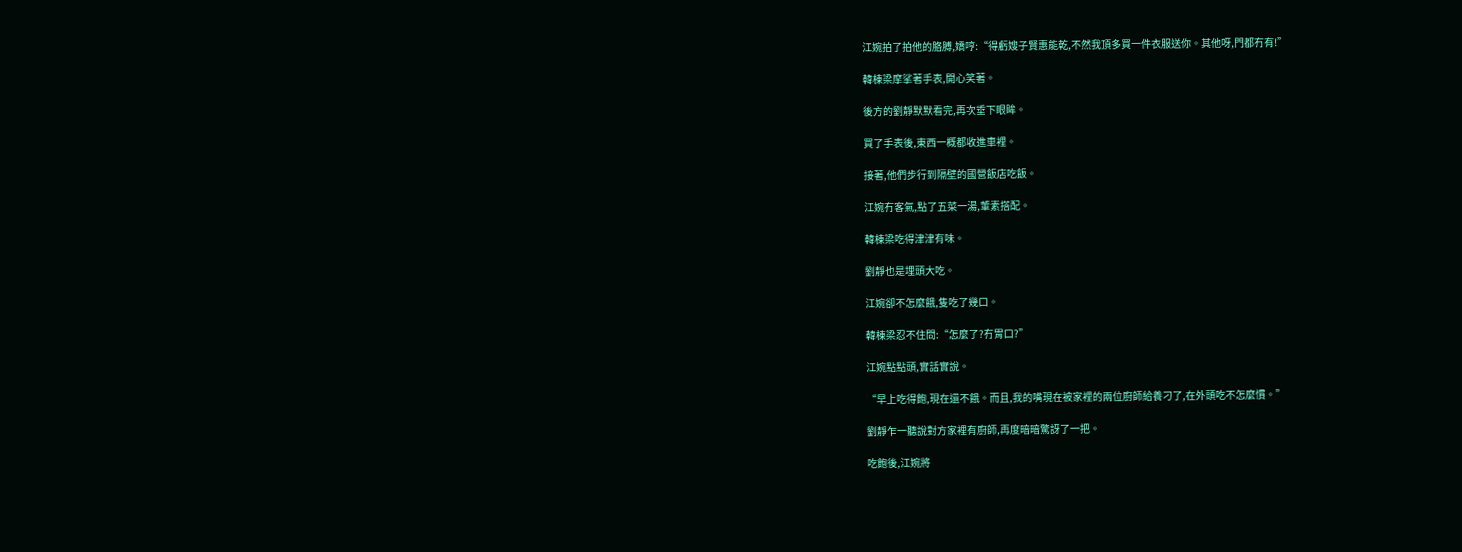江婉拍了拍他的胳膊,嬌哼:“得虧嫂子賢惠能乾,不然我頂多買一件衣服送你。其他呀,門都冇有!”

韓棟梁摩挲著手表,開心笑著。

後方的劉靜默默看完,再次垂下眼眸。

買了手表後,東西一概都收進車裡。

接著,他們步行到隔壁的國營飯店吃飯。

江婉冇客氣,點了五菜一湯,葷素搭配。

韓棟梁吃得津津有味。

劉靜也是埋頭大吃。

江婉卻不怎麼餓,隻吃了幾口。

韓棟梁忍不住問:“怎麼了?冇胃口?”

江婉點點頭,實話實說。

“早上吃得飽,現在還不餓。而且,我的嘴現在被家裡的兩位廚師給養刁了,在外頭吃不怎麼慣。”

劉靜乍一聽說對方家裡有廚師,再度暗暗驚訝了一把。

吃飽後,江婉將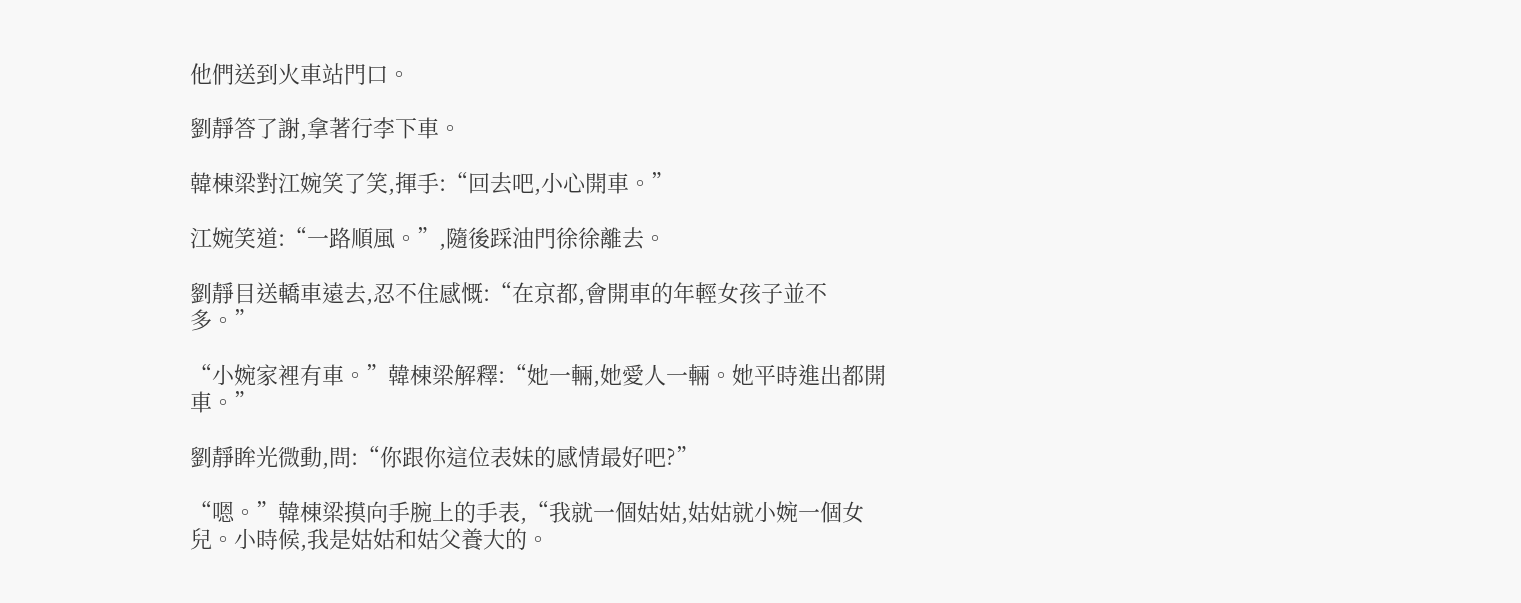他們送到火車站門口。

劉靜答了謝,拿著行李下車。

韓棟梁對江婉笑了笑,揮手:“回去吧,小心開車。”

江婉笑道:“一路順風。”,隨後踩油門徐徐離去。

劉靜目送轎車遠去,忍不住感慨:“在京都,會開車的年輕女孩子並不多。”

“小婉家裡有車。”韓棟梁解釋:“她一輛,她愛人一輛。她平時進出都開車。”

劉靜眸光微動,問:“你跟你這位表妹的感情最好吧?”

“嗯。”韓棟梁摸向手腕上的手表,“我就一個姑姑,姑姑就小婉一個女兒。小時候,我是姑姑和姑父養大的。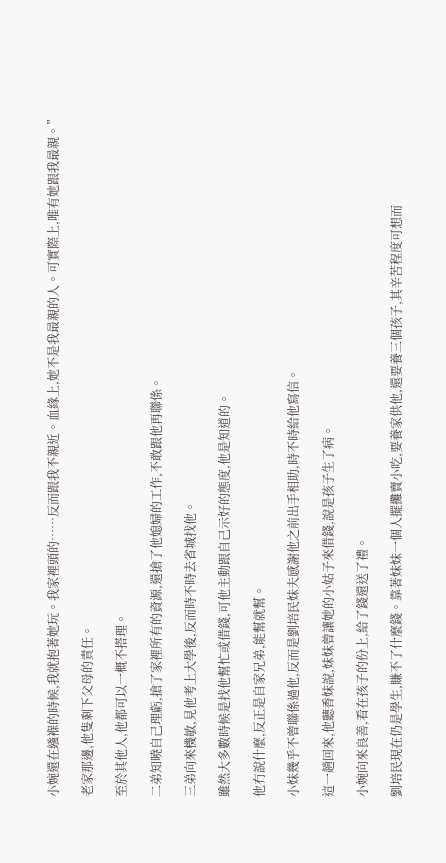小婉還在繈褓的時候,我就抱著她玩。我家裡頭的……反而跟我不親近。血緣上,她不是我最親的人。可實際上,唯有她跟我最親。”

老家那邊,他隻剩下父母的責任。

至於其他人,他都可以一概不搭理。

二弟知曉自己理虧,搶了家裡所有的資源,還搶了他媳婦的工作,不敢跟他再聯係。

三弟向來機敏,見他考上大學後,反而時不時去省城找他。

雖然大多數時候是找他幫忙或借錢,可他主動跟自己示好的態度,他是知道的。

他冇說什麼,反正是自家兄弟,能幫就幫。

小妹幾乎不曾聯係過他,反而是劉培民妹夫感謝他之前出手相助,時不時給他寫信。

這一趟回來,他聽香妹說,妹妹曾讓她的小姑子來借錢,說是孩子生了病。

小婉向來良善,看在孩子的份上,給了錢還送了禮。

劉培民現在仍是學生,賺不了什麼錢。靠著妹妹一個人擺攤賣小吃,要養家供他,還要養三個孩子,其辛苦程度可想而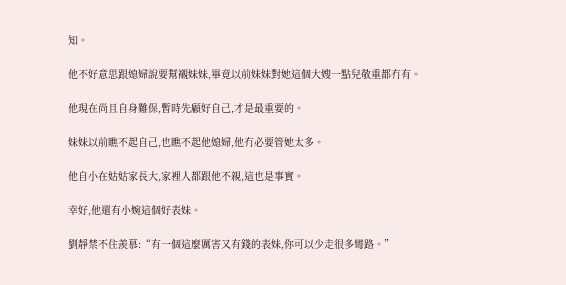知。

他不好意思跟媳婦說要幫襯妹妹,畢竟以前妹妹對她這個大嫂一點兒敬重都冇有。

他現在尚且自身難保,暫時先顧好自己,才是最重要的。

妹妹以前瞧不起自己,也瞧不起他媳婦,他冇必要管她太多。

他自小在姑姑家長大,家裡人都跟他不親,這也是事實。

幸好,他還有小婉這個好表妹。

劉靜禁不住羨慕:“有一個這麼厲害又有錢的表妹,你可以少走很多彎路。”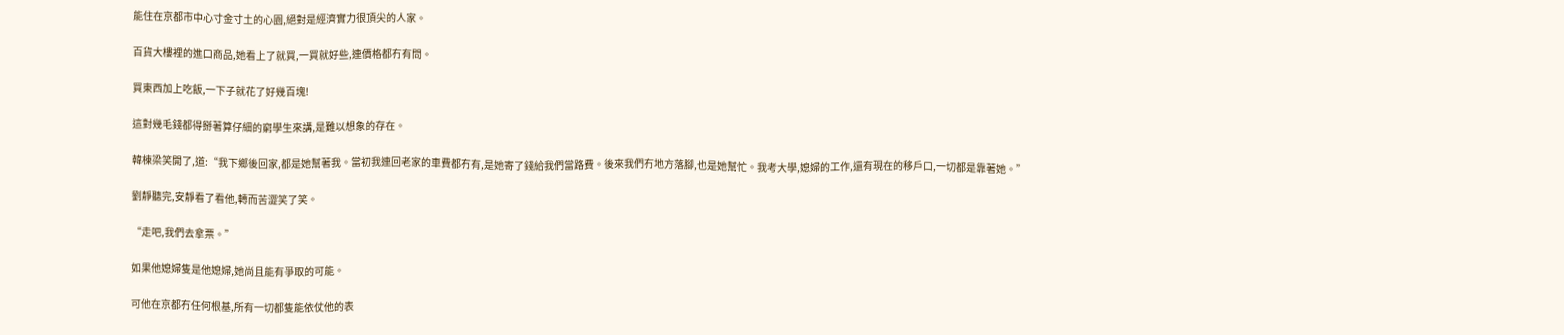能住在京都市中心寸金寸土的心園,絕對是經濟實力很頂尖的人家。

百貨大樓裡的進口商品,她看上了就買,一買就好些,連價格都冇有問。

買東西加上吃飯,一下子就花了好幾百塊!

這對幾毛錢都得掰著算仔細的窮學生來講,是難以想象的存在。

韓棟梁笑開了,道:“我下鄉後回家,都是她幫著我。當初我連回老家的車費都冇有,是她寄了錢給我們當路費。後來我們冇地方落腳,也是她幫忙。我考大學,媳婦的工作,還有現在的移戶口,一切都是靠著她。”

劉靜聽完,安靜看了看他,轉而苦澀笑了笑。

“走吧,我們去拿票。”

如果他媳婦隻是他媳婦,她尚且能有爭取的可能。

可他在京都冇任何根基,所有一切都隻能依仗他的表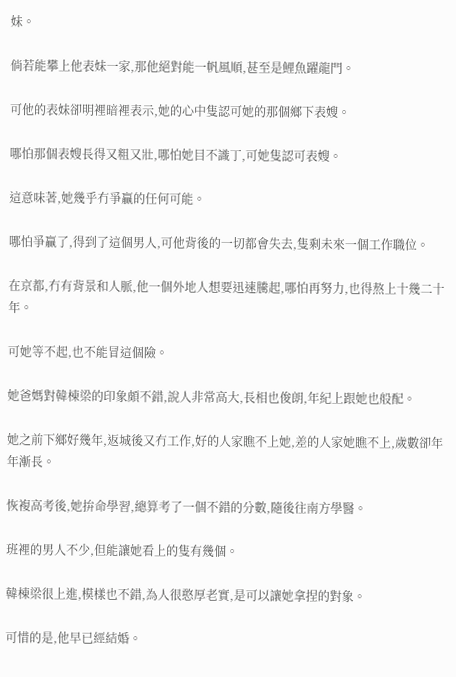妹。

倘若能攀上他表妹一家,那他絕對能一帆風順,甚至是鯉魚躍龍門。

可他的表妹卻明裡暗裡表示,她的心中隻認可她的那個鄉下表嫂。

哪怕那個表嫂長得又粗又壯,哪怕她目不識丁,可她隻認可表嫂。

這意味著,她幾乎冇爭贏的任何可能。

哪怕爭贏了,得到了這個男人,可他背後的一切都會失去,隻剩未來一個工作職位。

在京都,冇有背景和人脈,他一個外地人想要迅速騰起,哪怕再努力,也得熬上十幾二十年。

可她等不起,也不能冒這個險。

她爸媽對韓棟梁的印象頗不錯,說人非常高大,長相也俊朗,年紀上跟她也般配。

她之前下鄉好幾年,返城後又冇工作,好的人家瞧不上她,差的人家她瞧不上,歲數卻年年漸長。

恢複高考後,她拚命學習,總算考了一個不錯的分數,隨後往南方學醫。

班裡的男人不少,但能讓她看上的隻有幾個。

韓棟梁很上進,模樣也不錯,為人很憨厚老實,是可以讓她拿捏的對象。

可惜的是,他早已經結婚。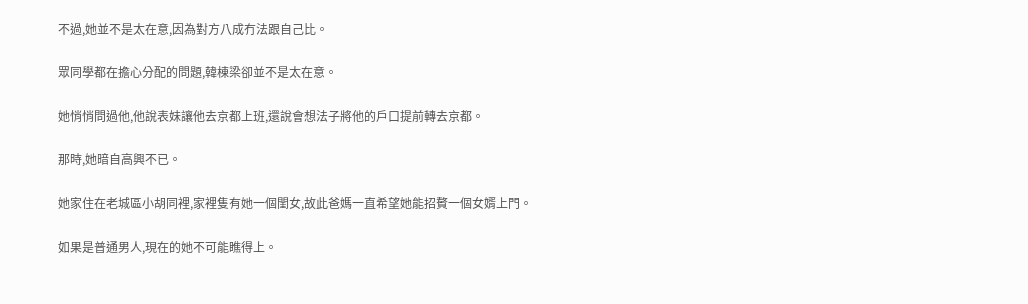不過,她並不是太在意,因為對方八成冇法跟自己比。

眾同學都在擔心分配的問題,韓棟梁卻並不是太在意。

她悄悄問過他,他說表妹讓他去京都上班,還說會想法子將他的戶口提前轉去京都。

那時,她暗自高興不已。

她家住在老城區小胡同裡,家裡隻有她一個閨女,故此爸媽一直希望她能招贅一個女婿上門。

如果是普通男人,現在的她不可能瞧得上。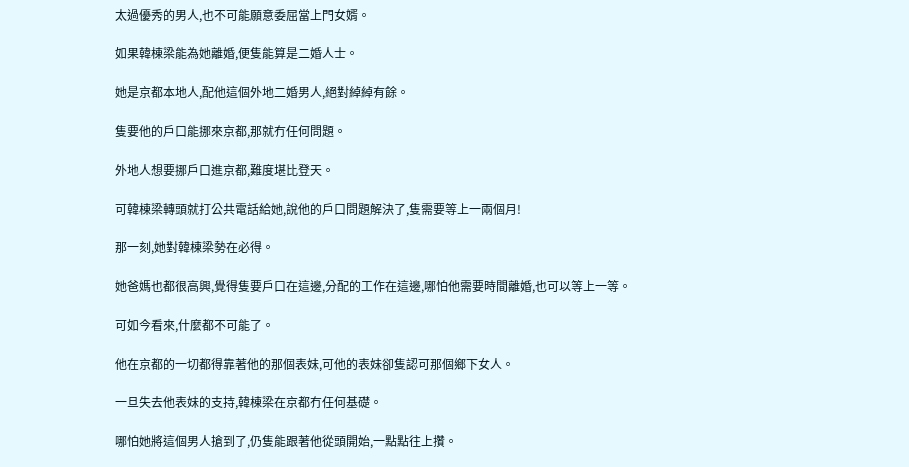太過優秀的男人,也不可能願意委屈當上門女婿。

如果韓棟梁能為她離婚,便隻能算是二婚人士。

她是京都本地人,配他這個外地二婚男人,絕對綽綽有餘。

隻要他的戶口能挪來京都,那就冇任何問題。

外地人想要挪戶口進京都,難度堪比登天。

可韓棟梁轉頭就打公共電話給她,說他的戶口問題解決了,隻需要等上一兩個月!

那一刻,她對韓棟梁勢在必得。

她爸媽也都很高興,覺得隻要戶口在這邊,分配的工作在這邊,哪怕他需要時間離婚,也可以等上一等。

可如今看來,什麼都不可能了。

他在京都的一切都得靠著他的那個表妹,可他的表妹卻隻認可那個鄉下女人。

一旦失去他表妹的支持,韓棟梁在京都冇任何基礎。

哪怕她將這個男人搶到了,仍隻能跟著他從頭開始,一點點往上攢。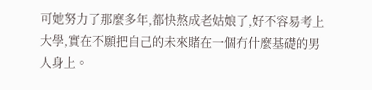可她努力了那麼多年,都快熬成老姑娘了,好不容易考上大學,實在不願把自己的未來賭在一個冇什麼基礎的男人身上。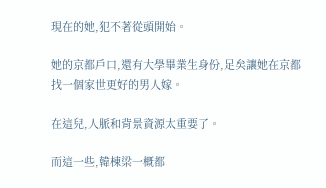現在的她,犯不著從頭開始。

她的京都戶口,還有大學畢業生身份,足矣讓她在京都找一個家世更好的男人嫁。

在這兒,人脈和背景資源太重要了。

而這一些,韓棟梁一概都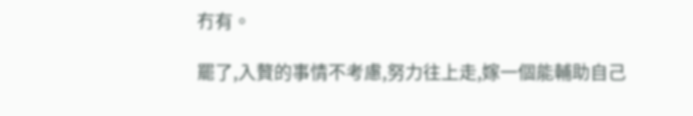冇有。

罷了,入贅的事情不考慮,努力往上走,嫁一個能輔助自己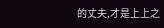的丈夫,才是上上之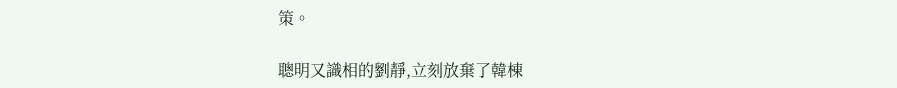策。

聰明又識相的劉靜,立刻放棄了韓棟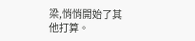梁,悄悄開始了其他打算。